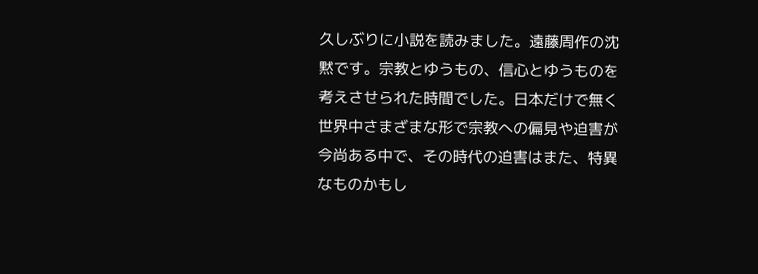久しぶりに小説を読みました。遠藤周作の沈黙です。宗教とゆうもの、信心とゆうものを考えさせられた時間でした。日本だけで無く世界中さまざまな形で宗教への偏見や迫害が今尚ある中で、その時代の迫害はまた、特異なものかもし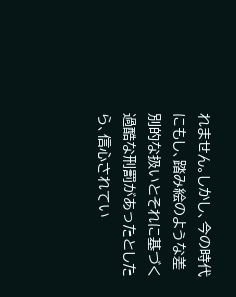れません。しかし、今の時代にもし、踏み絵のような差別的な扱いとそれに基づく過酷な刑罰があったとしたら、信心されてい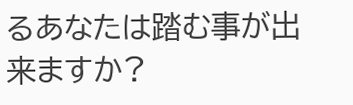るあなたは踏む事が出来ますか?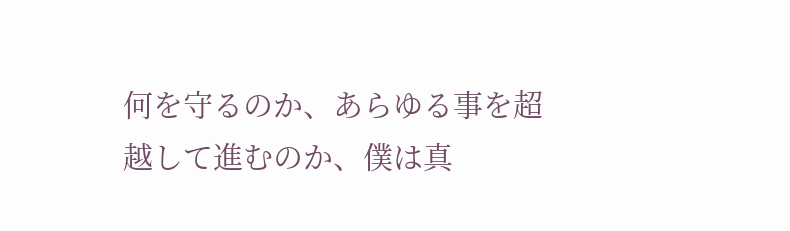何を守るのか、あらゆる事を超越して進むのか、僕は真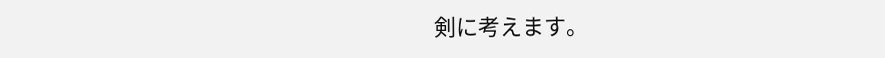剣に考えます。